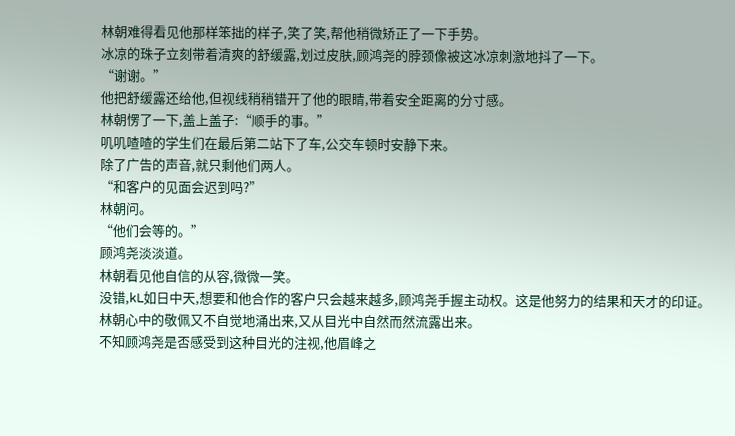林朝难得看见他那样笨拙的样子,笑了笑,帮他稍微矫正了一下手势。
冰凉的珠子立刻带着清爽的舒缓露,划过皮肤,顾鸿尧的脖颈像被这冰凉刺激地抖了一下。
“谢谢。”
他把舒缓露还给他,但视线稍稍错开了他的眼睛,带着安全距离的分寸感。
林朝愣了一下,盖上盖子:“顺手的事。”
叽叽喳喳的学生们在最后第二站下了车,公交车顿时安静下来。
除了广告的声音,就只剩他们两人。
“和客户的见面会迟到吗?”
林朝问。
“他们会等的。”
顾鸿尧淡淡道。
林朝看见他自信的从容,微微一笑。
没错,kL如日中天,想要和他合作的客户只会越来越多,顾鸿尧手握主动权。这是他努力的结果和天才的印证。
林朝心中的敬佩又不自觉地涌出来,又从目光中自然而然流露出来。
不知顾鸿尧是否感受到这种目光的注视,他眉峰之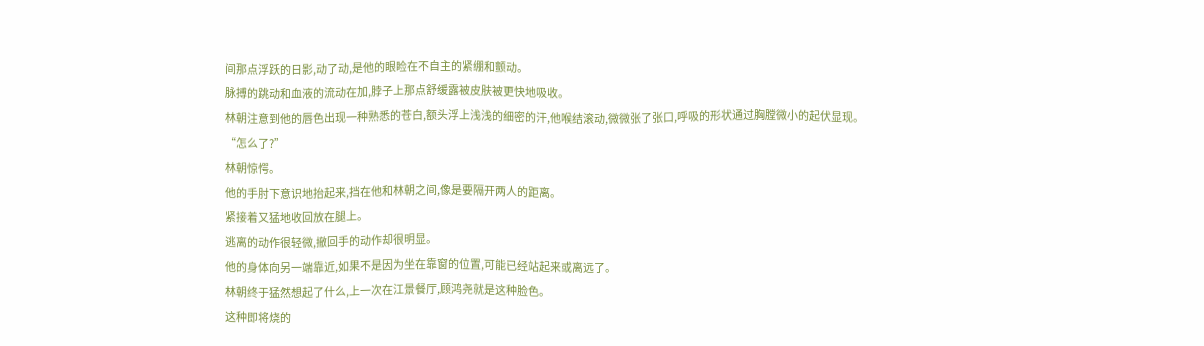间那点浮跃的日影,动了动,是他的眼睑在不自主的紧绷和颤动。
脉搏的跳动和血液的流动在加,脖子上那点舒缓露被皮肤被更快地吸收。
林朝注意到他的唇色出现一种熟悉的苍白,额头浮上浅浅的细密的汗,他喉结滚动,微微张了张口,呼吸的形状通过胸膛微小的起伏显现。
“怎么了?”
林朝惊愕。
他的手肘下意识地抬起来,挡在他和林朝之间,像是要隔开两人的距离。
紧接着又猛地收回放在腿上。
逃离的动作很轻微,撤回手的动作却很明显。
他的身体向另一端靠近,如果不是因为坐在靠窗的位置,可能已经站起来或离远了。
林朝终于猛然想起了什么,上一次在江景餐厅,顾鸿尧就是这种脸色。
这种即将烧的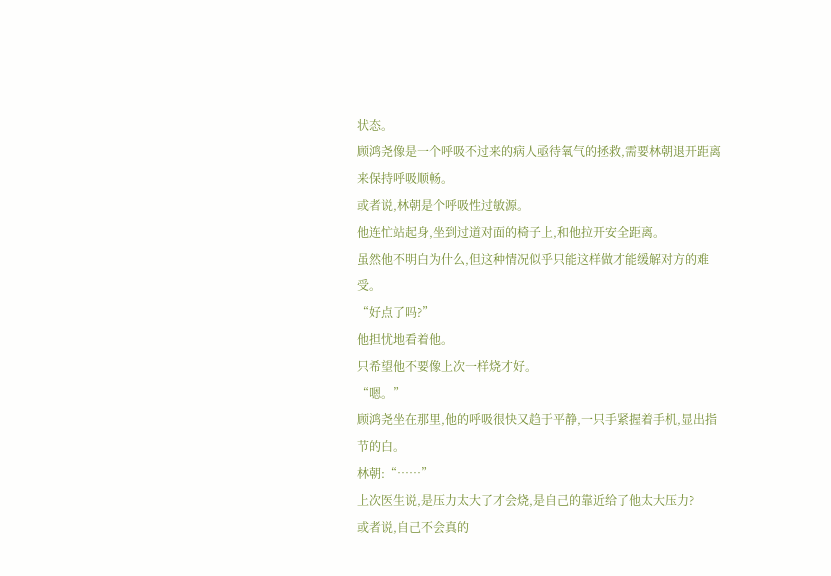状态。
顾鸿尧像是一个呼吸不过来的病人亟待氧气的拯救,需要林朝退开距离来保持呼吸顺畅。
或者说,林朝是个呼吸性过敏源。
他连忙站起身,坐到过道对面的椅子上,和他拉开安全距离。
虽然他不明白为什么,但这种情况似乎只能这样做才能缓解对方的难受。
“好点了吗?”
他担忧地看着他。
只希望他不要像上次一样烧才好。
“嗯。”
顾鸿尧坐在那里,他的呼吸很快又趋于平静,一只手紧握着手机,显出指节的白。
林朝:“……”
上次医生说,是压力太大了才会烧,是自己的靠近给了他太大压力?
或者说,自己不会真的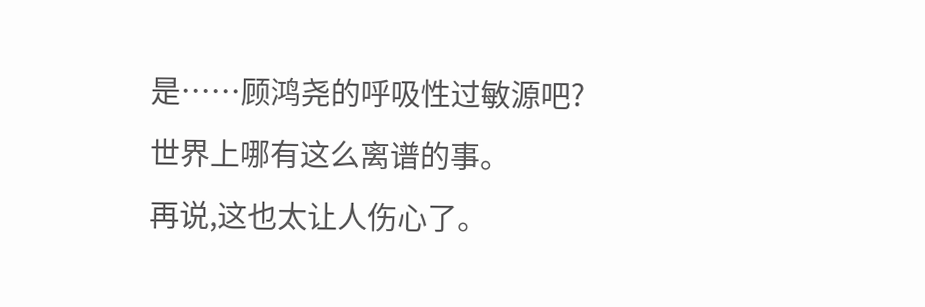是……顾鸿尧的呼吸性过敏源吧?
世界上哪有这么离谱的事。
再说,这也太让人伤心了。